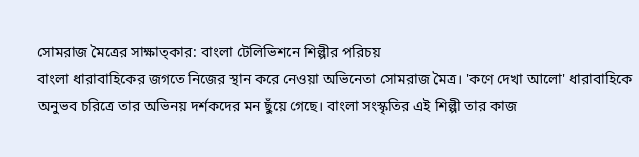সোমরাজ মৈত্রের সাক্ষাত্কার: বাংলা টেলিভিশনে শিল্পীর পরিচয়
বাংলা ধারাবাহিকের জগতে নিজের স্থান করে নেওয়া অভিনেতা সোমরাজ মৈত্র। 'কণে দেখা আলো' ধারাবাহিকে অনুভব চরিত্রে তার অভিনয় দর্শকদের মন ছুঁয়ে গেছে। বাংলা সংস্কৃতির এই শিল্পী তার কাজ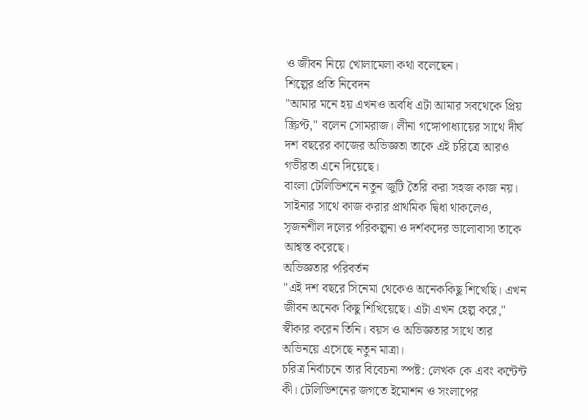ও জীবন নিয়ে খোলামেলা কথা বলেছেন।
শিল্পের প্রতি নিবেদন
"আমার মনে হয় এখনও অবধি এটা আমার সবথেকে প্রিয় স্ক্রিপ্ট," বলেন সোমরাজ। লীনা গঙ্গোপাধ্যায়ের সাথে দীর্ঘ দশ বছরের কাজের অভিজ্ঞতা তাকে এই চরিত্রে আরও গভীরতা এনে দিয়েছে।
বাংলা টেলিভিশনে নতুন জুটি তৈরি করা সহজ কাজ নয়। সাইনার সাথে কাজ করার প্রাথমিক দ্বিধা থাকলেও, সৃজনশীল দলের পরিকল্পনা ও দর্শকদের ভালোবাসা তাকে আশ্বস্ত করেছে।
অভিজ্ঞতার পরিবর্তন
"এই দশ বছরে সিনেমা থেকেও অনেককিছু শিখেছি। এখন জীবন অনেক কিছু শিখিয়েছে। এটা এখন হেল্প করে," স্বীকার করেন তিনি। বয়স ও অভিজ্ঞতার সাথে তার অভিনয়ে এসেছে নতুন মাত্রা।
চরিত্র নির্বাচনে তার বিবেচনা স্পষ্ট: লেখক কে এবং কন্টেন্ট কী। টেলিভিশনের জগতে ইমোশন ও সংলাপের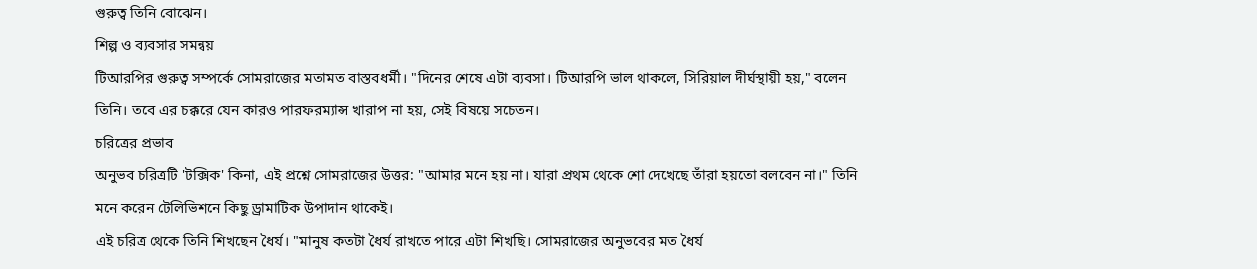গুরুত্ব তিনি বোঝেন।
শিল্প ও ব্যবসার সমন্বয়
টিআরপির গুরুত্ব সম্পর্কে সোমরাজের মতামত বাস্তবধর্মী। "দিনের শেষে এটা ব্যবসা। টিআরপি ভাল থাকলে, সিরিয়াল দীর্ঘস্থায়ী হয়," বলেন তিনি। তবে এর চক্করে যেন কারও পারফরম্যান্স খারাপ না হয়, সেই বিষয়ে সচেতন।
চরিত্রের প্রভাব
অনুভব চরিত্রটি 'টক্সিক' কিনা, এই প্রশ্নে সোমরাজের উত্তর: "আমার মনে হয় না। যারা প্রথম থেকে শো দেখেছে তাঁরা হয়তো বলবেন না।" তিনি মনে করেন টেলিভিশনে কিছু ড্রামাটিক উপাদান থাকেই।
এই চরিত্র থেকে তিনি শিখছেন ধৈর্য। "মানুষ কতটা ধৈর্য রাখতে পারে এটা শিখছি। সোমরাজের অনুভবের মত ধৈর্য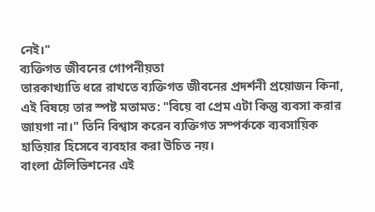নেই।"
ব্যক্তিগত জীবনের গোপনীয়তা
তারকাখ্যাতি ধরে রাখতে ব্যক্তিগত জীবনের প্রদর্শনী প্রয়োজন কিনা, এই বিষয়ে তার স্পষ্ট মতামত: "বিয়ে বা প্রেম এটা কিন্তু ব্যবসা করার জায়গা না।" তিনি বিশ্বাস করেন ব্যক্তিগত সম্পর্ককে ব্যবসায়িক হাতিয়ার হিসেবে ব্যবহার করা উচিত নয়।
বাংলা টেলিভিশনের এই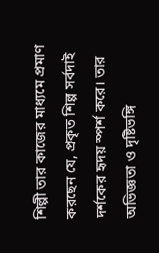শিল্পী তার কাজের মাধ্যমে প্রমাণ করছেন যে, প্রকৃত শিল্প সর্বদাই দর্শকের হৃদয় স্পর্শ করে। তার অভিজ্ঞতা ও দৃষ্টিভঙ্গি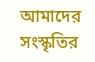আমাদের সংস্কৃতির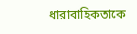ধারাবাহিকতাকে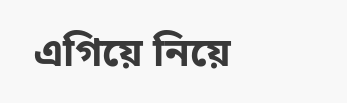এগিয়ে নিয়ে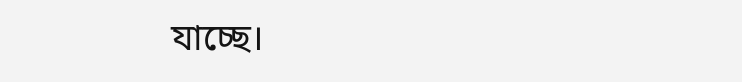যাচ্ছে।